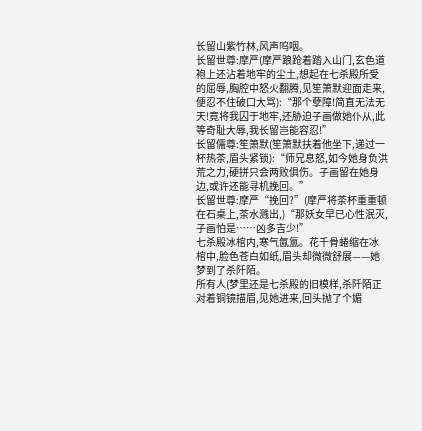长留山紫竹林,风声呜咽。
长留世尊:摩严(摩严踉跄着踏入山门,玄色道袍上还沾着地牢的尘土,想起在七杀殿所受的屈辱,胸腔中怒火翻腾,见笙箫默迎面走来,便忍不住破口大骂):“那个孽障!简直无法无天!竟将我囚于地牢,还胁迫子画做她仆从,此等奇耻大辱,我长留岂能容忍!”
长留儒尊:笙箫默(笙箫默扶着他坐下,递过一杯热茶,眉头紧锁):“师兄息怒,如今她身负洪荒之力,硬拼只会两败俱伤。子画留在她身边,或许还能寻机挽回。”
长留世尊:摩严“挽回?”(摩严将茶杯重重顿在石桌上,茶水溅出,)“那妖女早已心性泯灭,子画怕是……凶多吉少!”
七杀殿冰棺内,寒气氤氲。花千骨蜷缩在冰棺中,脸色苍白如纸,眉头却微微舒展——她梦到了杀阡陌。
所有人(梦里还是七杀殿的旧模样,杀阡陌正对着铜镜描眉,见她进来,回头抛了个媚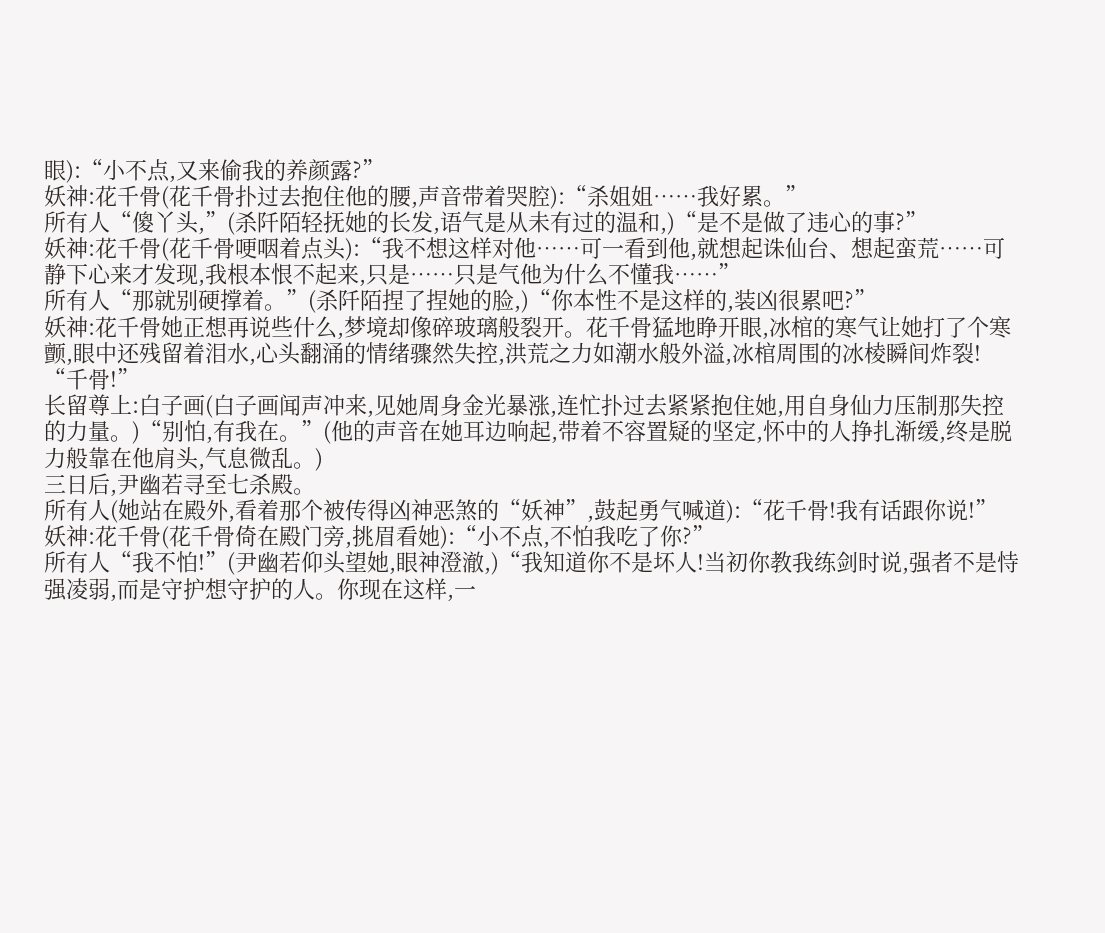眼):“小不点,又来偷我的养颜露?”
妖神:花千骨(花千骨扑过去抱住他的腰,声音带着哭腔):“杀姐姐……我好累。”
所有人“傻丫头,”(杀阡陌轻抚她的长发,语气是从未有过的温和,)“是不是做了违心的事?”
妖神:花千骨(花千骨哽咽着点头):“我不想这样对他……可一看到他,就想起诛仙台、想起蛮荒……可静下心来才发现,我根本恨不起来,只是……只是气他为什么不懂我……”
所有人“那就别硬撑着。”(杀阡陌捏了捏她的脸,)“你本性不是这样的,装凶很累吧?”
妖神:花千骨她正想再说些什么,梦境却像碎玻璃般裂开。花千骨猛地睁开眼,冰棺的寒气让她打了个寒颤,眼中还残留着泪水,心头翻涌的情绪骤然失控,洪荒之力如潮水般外溢,冰棺周围的冰棱瞬间炸裂!
“千骨!”
长留尊上:白子画(白子画闻声冲来,见她周身金光暴涨,连忙扑过去紧紧抱住她,用自身仙力压制那失控的力量。)“别怕,有我在。”(他的声音在她耳边响起,带着不容置疑的坚定,怀中的人挣扎渐缓,终是脱力般靠在他肩头,气息微乱。)
三日后,尹幽若寻至七杀殿。
所有人(她站在殿外,看着那个被传得凶神恶煞的“妖神”,鼓起勇气喊道):“花千骨!我有话跟你说!”
妖神:花千骨(花千骨倚在殿门旁,挑眉看她):“小不点,不怕我吃了你?”
所有人“我不怕!”(尹幽若仰头望她,眼神澄澈,)“我知道你不是坏人!当初你教我练剑时说,强者不是恃强凌弱,而是守护想守护的人。你现在这样,一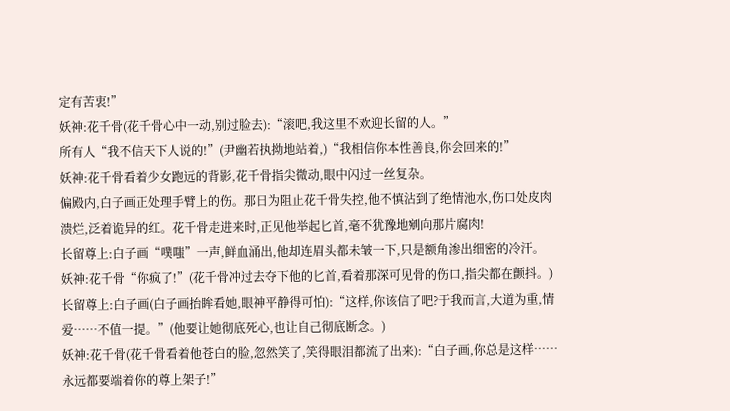定有苦衷!”
妖神:花千骨(花千骨心中一动,别过脸去):“滚吧,我这里不欢迎长留的人。”
所有人“我不信天下人说的!”(尹幽若执拗地站着,)“我相信你本性善良,你会回来的!”
妖神:花千骨看着少女跑远的背影,花千骨指尖微动,眼中闪过一丝复杂。
偏殿内,白子画正处理手臂上的伤。那日为阻止花千骨失控,他不慎沾到了绝情池水,伤口处皮肉溃烂,泛着诡异的红。花千骨走进来时,正见他举起匕首,毫不犹豫地剜向那片腐肉!
长留尊上:白子画“噗嗤”一声,鲜血涌出,他却连眉头都未皱一下,只是额角渗出细密的冷汗。
妖神:花千骨“你疯了!”(花千骨冲过去夺下他的匕首,看着那深可见骨的伤口,指尖都在颤抖。)
长留尊上:白子画(白子画抬眸看她,眼神平静得可怕):“这样,你该信了吧?于我而言,大道为重,情爱……不值一提。”(他要让她彻底死心,也让自己彻底断念。)
妖神:花千骨(花千骨看着他苍白的脸,忽然笑了,笑得眼泪都流了出来):“白子画,你总是这样……永远都要端着你的尊上架子!”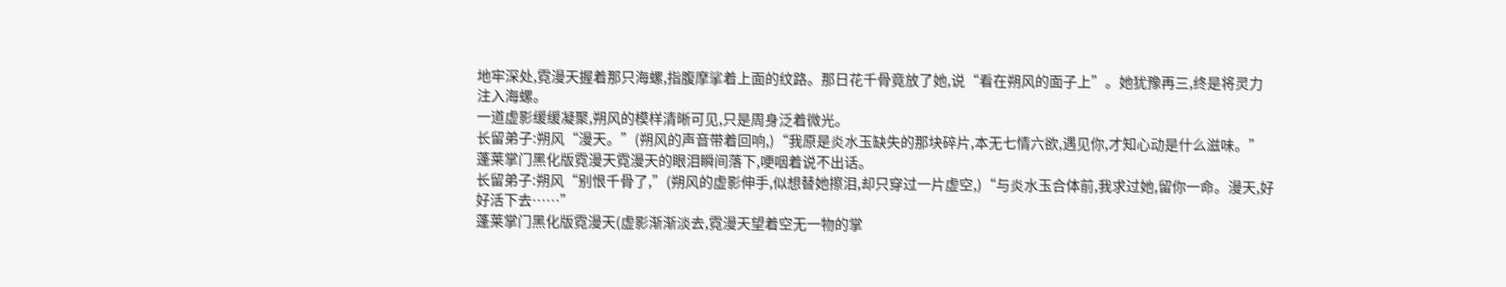地牢深处,霓漫天握着那只海螺,指腹摩挲着上面的纹路。那日花千骨竟放了她,说“看在朔风的面子上”。她犹豫再三,终是将灵力注入海螺。
一道虚影缓缓凝聚,朔风的模样清晰可见,只是周身泛着微光。
长留弟子:朔风“漫天。”(朔风的声音带着回响,)“我原是炎水玉缺失的那块碎片,本无七情六欲,遇见你,才知心动是什么滋味。”
蓬莱掌门黑化版霓漫天霓漫天的眼泪瞬间落下,哽咽着说不出话。
长留弟子:朔风“别恨千骨了,”(朔风的虚影伸手,似想替她擦泪,却只穿过一片虚空,)“与炎水玉合体前,我求过她,留你一命。漫天,好好活下去……”
蓬莱掌门黑化版霓漫天(虚影渐渐淡去,霓漫天望着空无一物的掌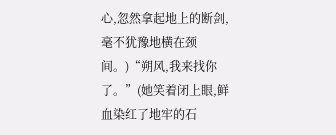心,忽然拿起地上的断剑,毫不犹豫地横在颈间。)“朔风,我来找你了。”(她笑着闭上眼,鲜血染红了地牢的石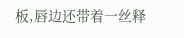板,唇边还带着一丝释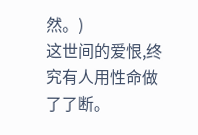然。)
这世间的爱恨,终究有人用性命做了了断。